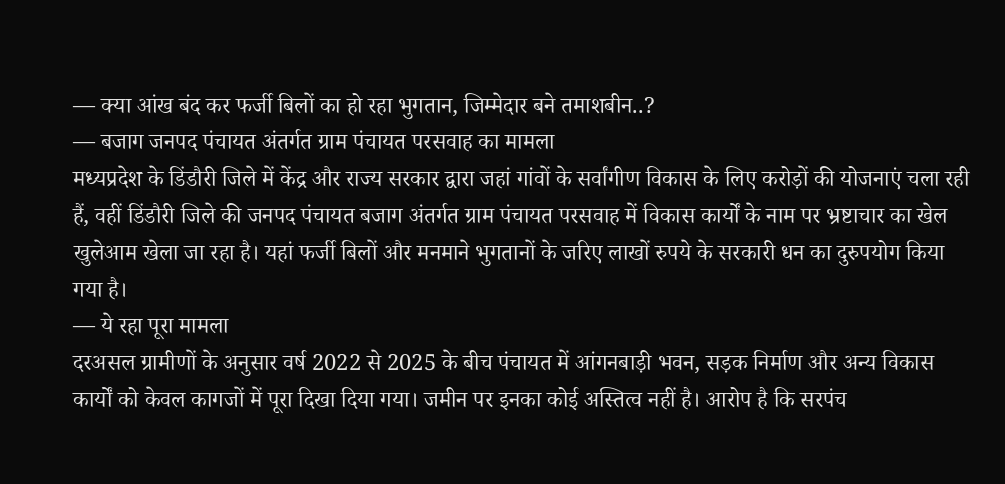— क्या आंख बंद कर फर्जी बिलों का हो रहा भुगतान, जिम्मेदार बने तमाशबीन..?
— बजाग जनपद पंचायत अंतर्गत ग्राम पंचायत परसवाह का मामला
मध्यप्रदेश के डिंडौरी जिले में केंद्र और राज्य सरकार द्वारा जहां गांवों के सर्वांगीण विकास के लिए करोड़ों की योजनाएं चला रही हैं, वहीं डिंडौरी जिले की जनपद पंचायत बजाग अंतर्गत ग्राम पंचायत परसवाह में विकास कार्यों के नाम पर भ्रष्टाचार का खेल खुलेआम खेला जा रहा है। यहां फर्जी बिलों और मनमाने भुगतानों के जरिए लाखों रुपये के सरकारी धन का दुरुपयोग किया गया है।
— ये रहा पूरा मामला
दरअसल ग्रामीणों के अनुसार वर्ष 2022 से 2025 के बीच पंचायत में आंगनबाड़ी भवन, सड़क निर्माण और अन्य विकास कार्यों को केवल कागजों में पूरा दिखा दिया गया। जमीन पर इनका कोई अस्तित्व नहीं है। आरोप है कि सरपंच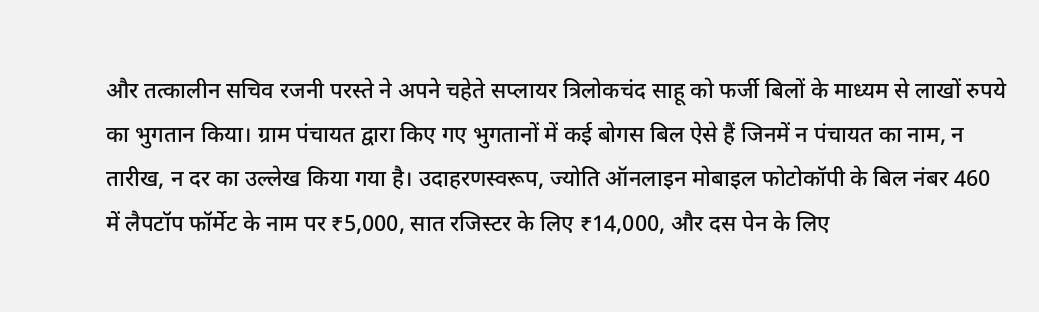और तत्कालीन सचिव रजनी परस्ते ने अपने चहेते सप्लायर त्रिलोकचंद साहू को फर्जी बिलों के माध्यम से लाखों रुपये का भुगतान किया। ग्राम पंचायत द्वारा किए गए भुगतानों में कई बोगस बिल ऐसे हैं जिनमें न पंचायत का नाम, न तारीख, न दर का उल्लेख किया गया है। उदाहरणस्वरूप, ज्योति ऑनलाइन मोबाइल फोटोकॉपी के बिल नंबर 460 में लैपटॉप फॉर्मेट के नाम पर ₹5,000, सात रजिस्टर के लिए ₹14,000, और दस पेन के लिए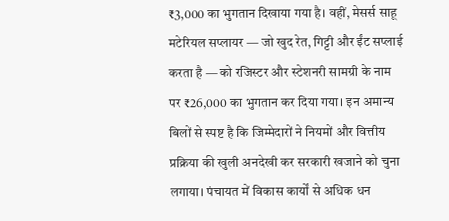₹3,000 का भुगतान दिखाया गया है। वहीं, मेसर्स साहू मटेरियल सप्लायर — जो खुद रेत, गिट्टी और ईंट सप्लाई करता है — को रजिस्टर और स्टेशनरी सामग्री के नाम पर ₹26,000 का भुगतान कर दिया गया। इन अमान्य बिलों से स्पष्ट है कि जिम्मेदारों ने नियमों और वित्तीय प्रक्रिया की खुली अनदेखी कर सरकारी खजाने को चुना लगाया। पंचायत में विकास कार्यों से अधिक धन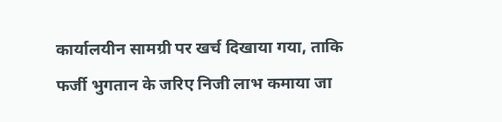कार्यालयीन सामग्री पर खर्च दिखाया गया, ताकि फर्जी भुगतान के जरिए निजी लाभ कमाया जा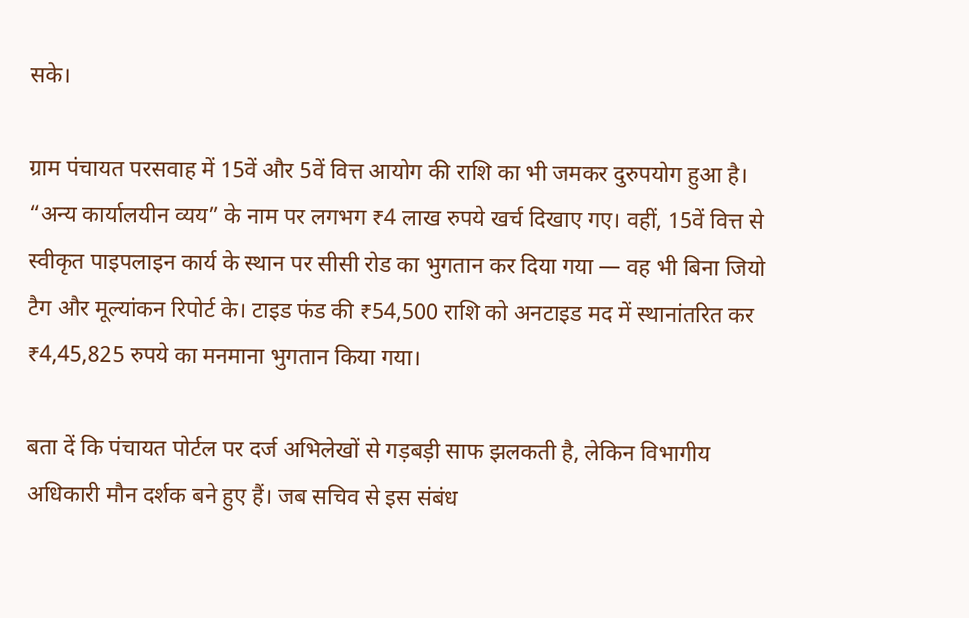सके।

ग्राम पंचायत परसवाह में 15वें और 5वें वित्त आयोग की राशि का भी जमकर दुरुपयोग हुआ है। “अन्य कार्यालयीन व्यय” के नाम पर लगभग ₹4 लाख रुपये खर्च दिखाए गए। वहीं, 15वें वित्त से स्वीकृत पाइपलाइन कार्य के स्थान पर सीसी रोड का भुगतान कर दिया गया — वह भी बिना जियो टैग और मूल्यांकन रिपोर्ट के। टाइड फंड की ₹54,500 राशि को अनटाइड मद में स्थानांतरित कर ₹4,45,825 रुपये का मनमाना भुगतान किया गया।

बता दें कि पंचायत पोर्टल पर दर्ज अभिलेखों से गड़बड़ी साफ झलकती है, लेकिन विभागीय अधिकारी मौन दर्शक बने हुए हैं। जब सचिव से इस संबंध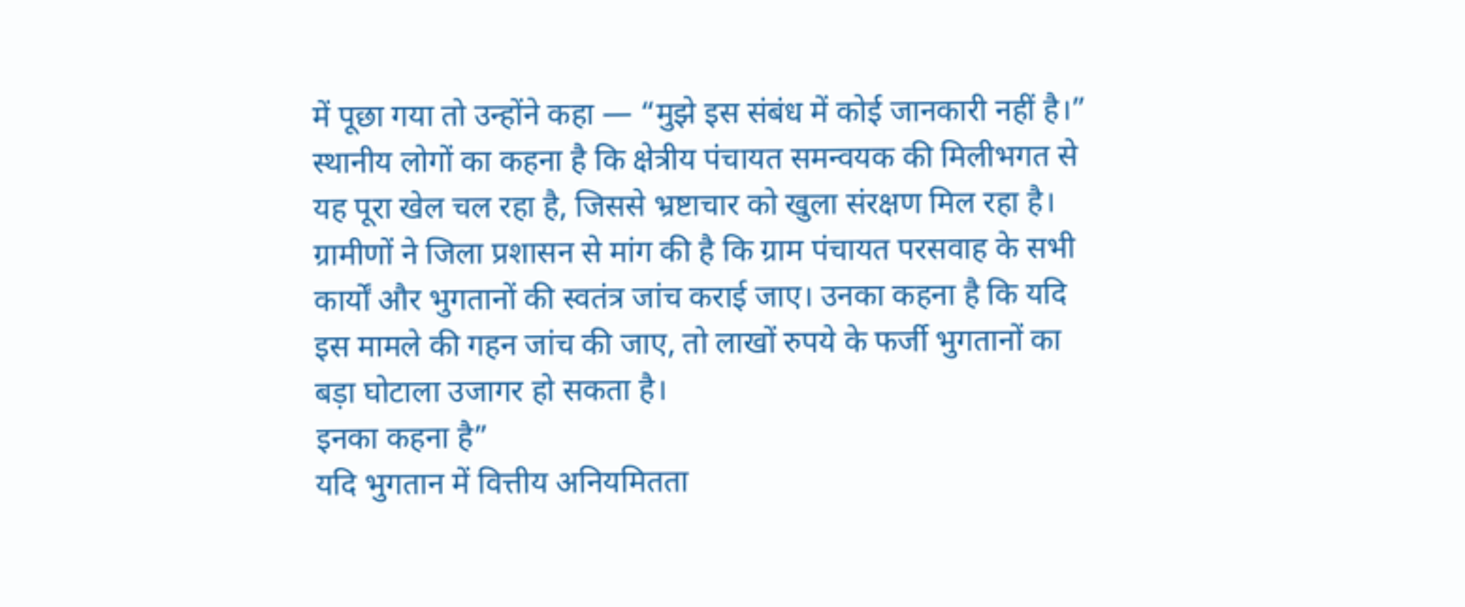में पूछा गया तो उन्होंने कहा — “मुझे इस संबंध में कोई जानकारी नहीं है।” स्थानीय लोगों का कहना है कि क्षेत्रीय पंचायत समन्वयक की मिलीभगत से यह पूरा खेल चल रहा है, जिससे भ्रष्टाचार को खुला संरक्षण मिल रहा है। ग्रामीणों ने जिला प्रशासन से मांग की है कि ग्राम पंचायत परसवाह के सभी कार्यों और भुगतानों की स्वतंत्र जांच कराई जाए। उनका कहना है कि यदि इस मामले की गहन जांच की जाए, तो लाखों रुपये के फर्जी भुगतानों का बड़ा घोटाला उजागर हो सकता है।
इनका कहना है”
यदि भुगतान में वित्तीय अनियमितता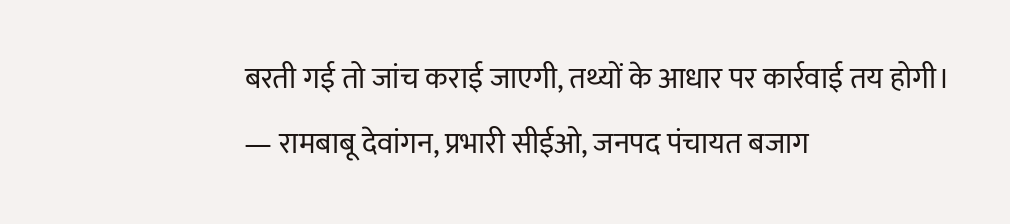बरती गई तो जांच कराई जाएगी, तथ्यों के आधार पर कार्रवाई तय होगी।
— रामबाबू देवांगन, प्रभारी सीईओ, जनपद पंचायत बजाग